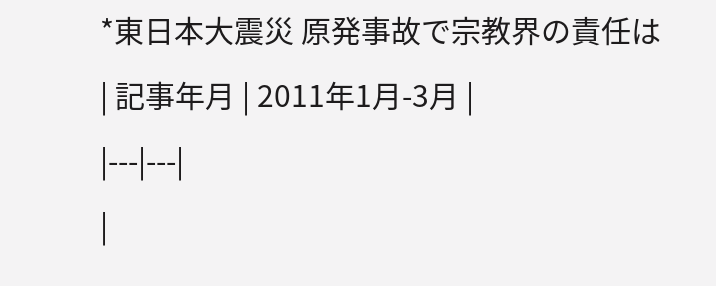*東日本大震災 原発事故で宗教界の責任は
| 記事年月 | 2011年1月-3月 |
|---|---|
|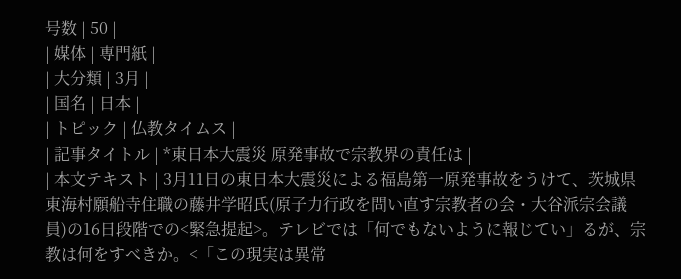号数 | 50 |
| 媒体 | 専門紙 |
| 大分類 | 3月 |
| 国名 | 日本 |
| トピック | 仏教タイムス |
| 記事タイトル | *東日本大震災 原発事故で宗教界の責任は |
| 本文テキスト | 3月11日の東日本大震災による福島第一原発事故をうけて、茨城県東海村願船寺住職の藤井学昭氏(原子力行政を問い直す宗教者の会・大谷派宗会議員)の16日段階での<緊急提起>。テレビでは「何でもないように報じてい」るが、宗教は何をすべきか。<「この現実は異常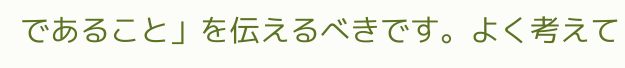であること」を伝えるべきです。よく考えて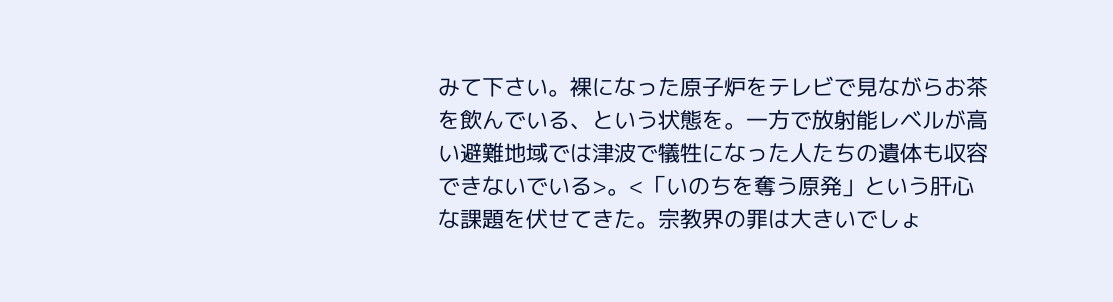みて下さい。裸になった原子炉をテレビで見ながらお茶を飲んでいる、という状態を。一方で放射能レベルが高い避難地域では津波で犠牲になった人たちの遺体も収容できないでいる>。<「いのちを奪う原発」という肝心な課題を伏せてきた。宗教界の罪は大きいでしょ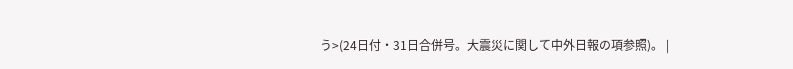う>(24日付・31日合併号。大震災に関して中外日報の項参照)。 |